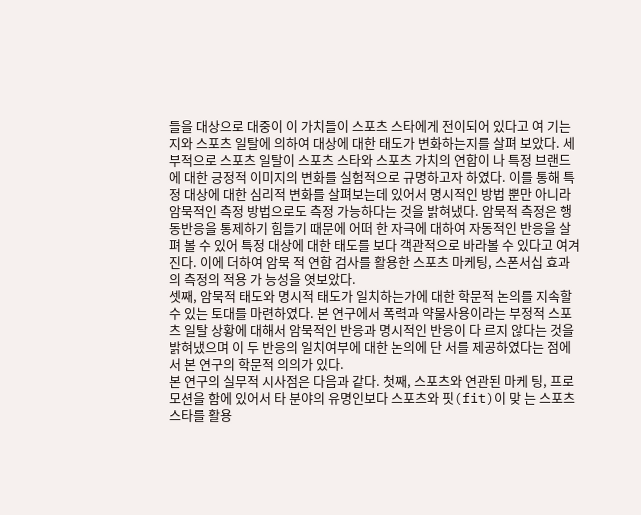들을 대상으로 대중이 이 가치들이 스포츠 스타에게 전이되어 있다고 여 기는지와 스포츠 일탈에 의하여 대상에 대한 태도가 변화하는지를 살펴 보았다. 세부적으로 스포츠 일탈이 스포츠 스타와 스포츠 가치의 연합이 나 특정 브랜드에 대한 긍정적 이미지의 변화를 실험적으로 규명하고자 하였다. 이를 통해 특정 대상에 대한 심리적 변화를 살펴보는데 있어서 명시적인 방법 뿐만 아니라 암묵적인 측정 방법으로도 측정 가능하다는 것을 밝혀냈다. 암묵적 측정은 행동반응을 통제하기 힘들기 때문에 어떠 한 자극에 대하여 자동적인 반응을 살펴 볼 수 있어 특정 대상에 대한 태도를 보다 객관적으로 바라볼 수 있다고 여겨진다. 이에 더하여 암묵 적 연합 검사를 활용한 스포츠 마케팅, 스폰서십 효과의 측정의 적용 가 능성을 엿보았다.
셋째, 암묵적 태도와 명시적 태도가 일치하는가에 대한 학문적 논의를 지속할 수 있는 토대를 마련하였다. 본 연구에서 폭력과 약물사용이라는 부정적 스포츠 일탈 상황에 대해서 암묵적인 반응과 명시적인 반응이 다 르지 않다는 것을 밝혀냈으며 이 두 반응의 일치여부에 대한 논의에 단 서를 제공하였다는 점에서 본 연구의 학문적 의의가 있다.
본 연구의 실무적 시사점은 다음과 같다. 첫째, 스포츠와 연관된 마케 팅, 프로모션을 함에 있어서 타 분야의 유명인보다 스포츠와 핏(fit)이 맞 는 스포츠 스타를 활용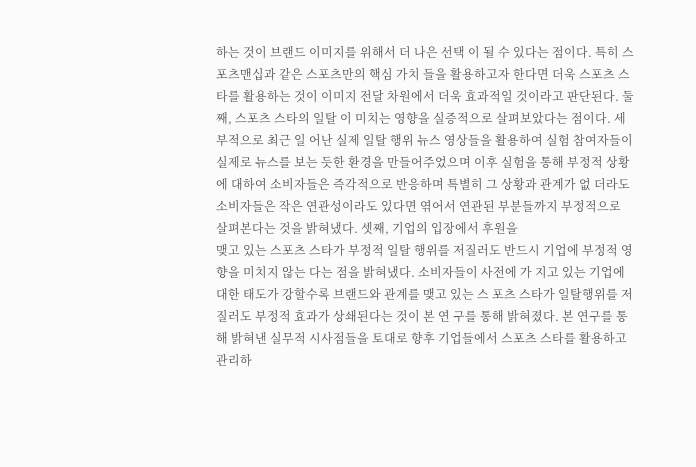하는 것이 브랜드 이미지를 위해서 더 나은 선택 이 될 수 있다는 점이다. 특히 스포츠맨십과 같은 스포츠만의 핵심 가치 들을 활용하고자 한다면 더욱 스포츠 스타를 활용하는 것이 이미지 전달 차원에서 더욱 효과적일 것이라고 판단된다. 둘째, 스포츠 스타의 일탈 이 미치는 영향을 실증적으로 살펴보았다는 점이다. 세부적으로 최근 일 어난 실제 일탈 행위 뉴스 영상들을 활용하여 실험 참여자들이 실제로 뉴스를 보는 듯한 환경을 만들어주었으며 이후 실험을 통해 부정적 상황 에 대하여 소비자들은 즉각적으로 반응하며 특별히 그 상황과 관계가 없 더라도 소비자들은 작은 연관성이라도 있다면 엮어서 연관된 부분들까지 부정적으로 살펴본다는 것을 밝혀냈다. 셋째, 기업의 입장에서 후원을
맺고 있는 스포츠 스타가 부정적 일탈 행위를 저질러도 반드시 기업에 부정적 영향을 미치지 않는 다는 점을 밝혀냈다. 소비자들이 사전에 가 지고 있는 기업에 대한 태도가 강할수록 브랜드와 관계를 맺고 있는 스 포츠 스타가 일탈행위를 저질러도 부정적 효과가 상쇄된다는 것이 본 연 구를 통해 밝혀졌다. 본 연구를 통해 밝혀낸 실무적 시사점들을 토대로 향후 기업들에서 스포츠 스타를 활용하고 관리하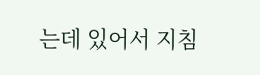는데 있어서 지침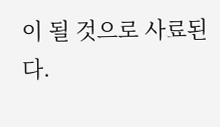이 될 것으로 사료된다.